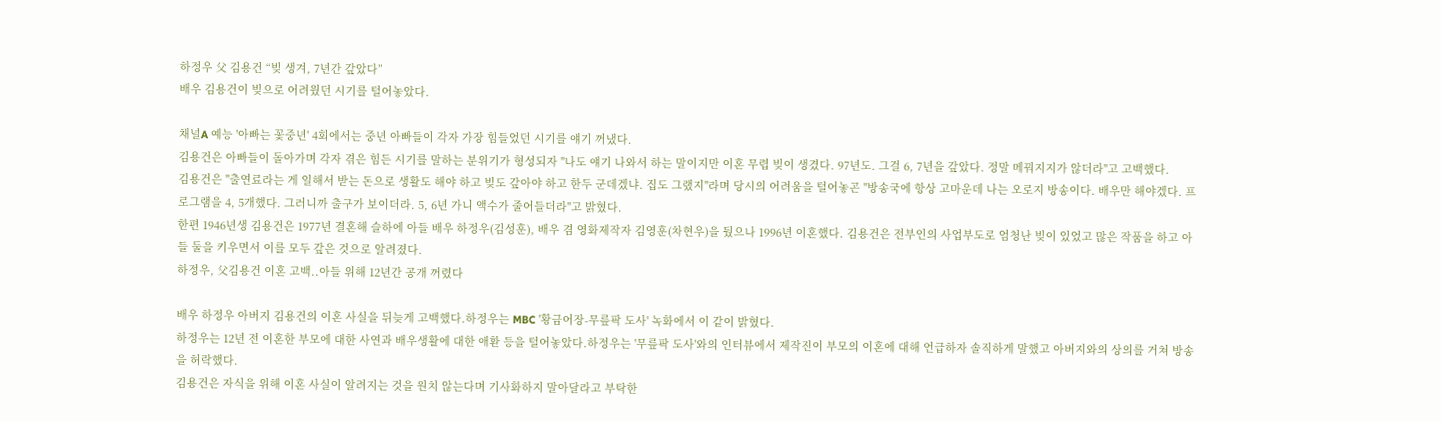하정우 父 김용건 “빚 생겨, 7년간 갚았다”
배우 김용건이 빚으로 어려웠던 시기를 털어놓았다.

채널A 예능 '아빠는 꽃중년' 4회에서는 중년 아빠들이 각자 가장 힘들었던 시기를 얘기 꺼냈다.
김용건은 아빠들이 돌아가며 각자 겪은 힘든 시기를 말하는 분위기가 형성되자 "나도 얘기 나와서 하는 말이지만 이혼 무렵 빚이 생겼다. 97년도. 그걸 6, 7년을 갚았다. 정말 메꿔지지가 않더라"고 고백했다.
김용건은 "출연료라는 게 일해서 받는 돈으로 생활도 해야 하고 빚도 갚아야 하고 한두 군데겠냐. 집도 그랬지"라며 당시의 어려움을 털어놓곤 "방송국에 항상 고마운데 나는 오로지 방송이다. 배우만 해야겠다. 프로그램을 4, 5개했다. 그러니까 출구가 보이더라. 5, 6년 가니 액수가 줄어들더라"고 밝혔다.
한편 1946년생 김용건은 1977년 결혼해 슬하에 아들 배우 하정우(김성훈), 배우 겸 영화제작자 김영훈(차현우)을 뒀으나 1996년 이혼했다. 김용건은 전부인의 사업부도로 엄청난 빚이 있었고 많은 작품을 하고 아들 둘을 키우면서 이를 모두 갚은 것으로 알려졌다.
하정우, 父김용건 이혼 고백..아들 위해 12년간 공개 꺼렸다

배우 하정우 아버지 김용건의 이혼 사실을 뒤늦게 고백했다.하정우는 MBC '황금어장-무릎팍 도사' 녹화에서 이 같이 밝혔다.
하정우는 12년 전 이혼한 부모에 대한 사연과 배우생활에 대한 애환 등을 털어놓았다.하정우는 '무릎팍 도사'와의 인터뷰에서 제작진이 부모의 이혼에 대해 언급하자 솔직하게 말했고 아버지와의 상의를 거쳐 방송을 허락했다.
김용건은 자식을 위해 이혼 사실이 알려지는 것을 원치 않는다며 기사화하지 말아달라고 부탁한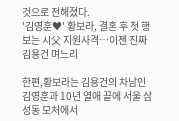것으로 전해졌다.
'김영훈♥' 황보라, 결혼 후 첫 행보는 시父 지원사격…이젠 진짜 김용건 며느리

한편,황보라는 김용건의 차남인 김영훈과 10년 열애 끝에 서울 삼성동 모처에서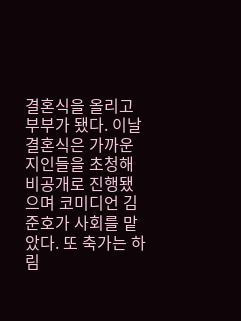결혼식을 올리고 부부가 됐다. 이날 결혼식은 가까운 지인들을 초청해 비공개로 진행됐으며 코미디언 김준호가 사회를 맡았다. 또 축가는 하림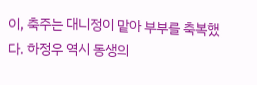이, 축주는 대니정이 맡아 부부를 축복했다. 하정우 역시 동생의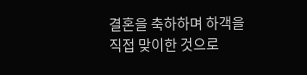결혼을 축하하며 하객을 직접 맞이한 것으로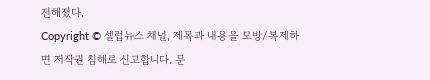전해졌다.
Copyright © 셀럽뉴스 채널, 제목과 내용을 모방/복제하면 저작권 침해로 신고합니다. 문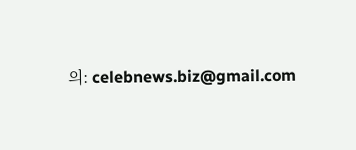의: celebnews.biz@gmail.com